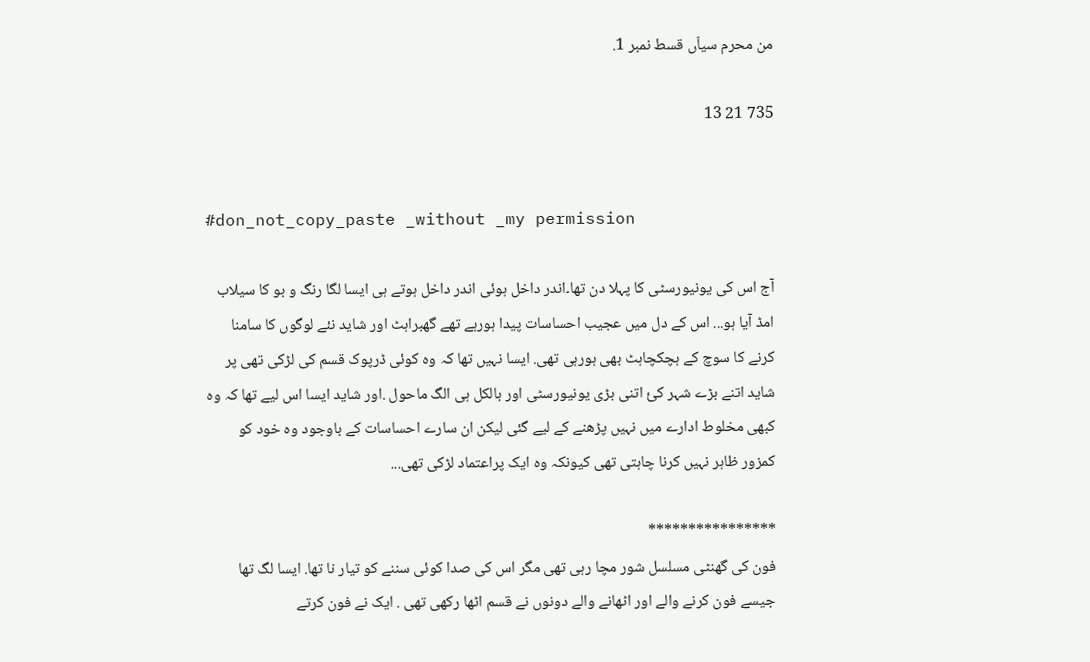من محرم سیاّں قسط نمبر 1.

735 21 13


#don_not_copy_paste _without _my permission

آج اس کی یونیورسٹی کا پہلا دن تھا۔اندر داخل ہوئی اندر داخل ہوتے ہی ایسا لگا رنگ و بو کا سیلاب امڈ آیا ہو... اس کے دل میں عجیب احساسات پیدا ہورہے تھے گھبراہٹ اور شاید نئے لوگوں کا سامنا کرنے کا سوچ کے ہچکچاہٹ بھی ہورہی تھی. ایسا نہیں تھا کہ وہ کوئی ڈرپوک قسم کی لڑکی تھی پر شاید اتنے بڑے شہر کئ اتنی بڑی یونیورسٹی اور بالکل ہی الگ ماحول .اور شاید ایسا اس لیے تھا کہ وہ کبھی مخلوط ادارے میں نہیں پڑھنے کے لیے گئی لیکن ان سارے احساسات کے باوجود وہ خود کو کمزور ظاہر نہیں کرنا چاہتی تھی کیونکہ وہ ایک پراعتماد لڑکی تھی...

****************
فون کی گھنٹی مسلسل شور مچا رہی تھی مگر اس کی صدا کوئی سننے کو تیار نا تھا. ایسا لگ تھا جیسے فون کرنے والے اور اٹھانے والے دونوں نے قسم اٹھا رکھی تھی . ایک نے فون کرتے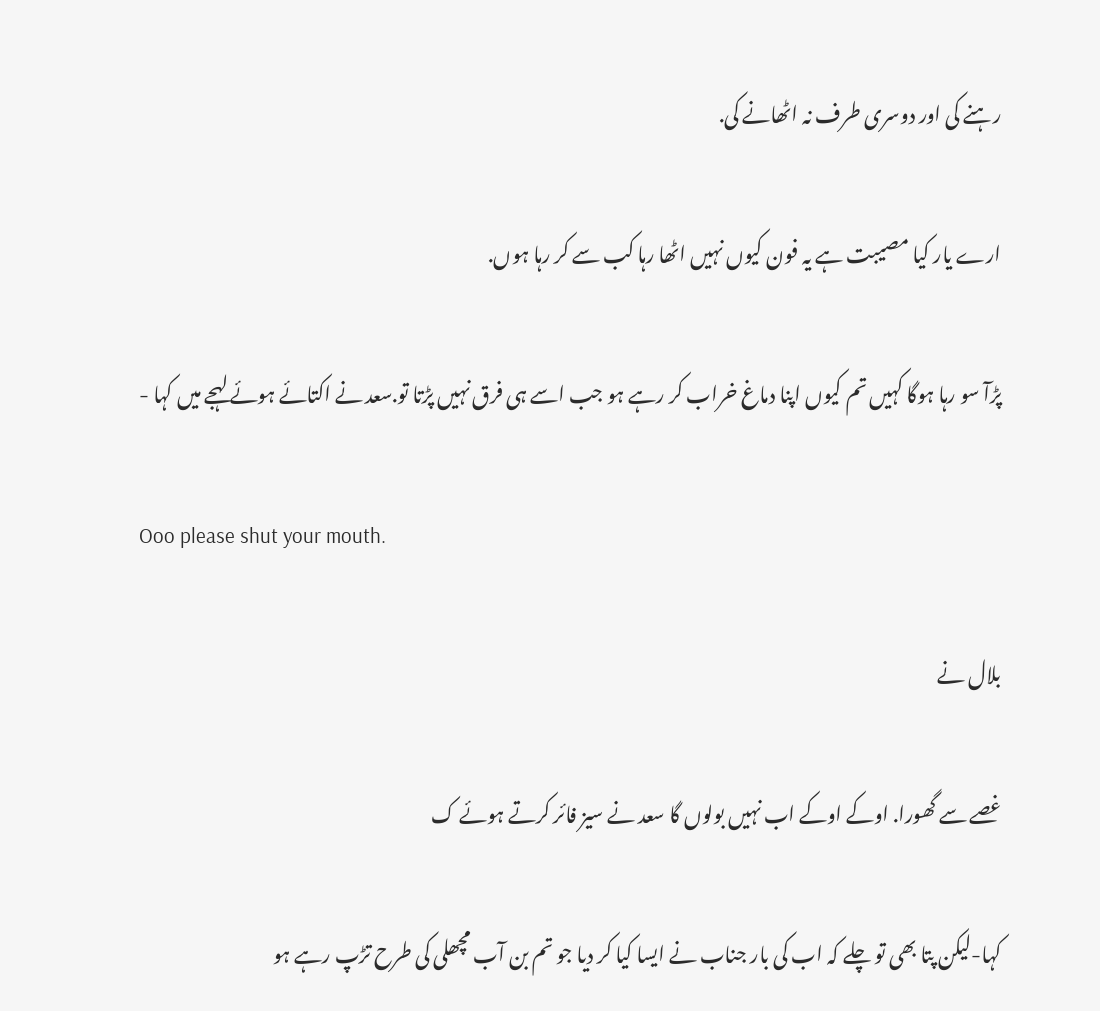رہنے کی اور دوسری طرف نہ اٹھانے کی.

ارے یار کیا مصیبت ہے یہ فون کیوں نہیں اٹھا رہا کب سے کر رہا ہوں.

پڑآ سو رہا ہوگا کہیں تم کیوں اپنا دماغ خراب کر رہے ہو جب اسے ہی فرق نہیں پڑتا تو.سعد نے اکتائے ہوئے لہجے میں کہا -

Ooo please shut your mouth.

بلال نے

غصے سے گھورا. اوکے اوکے اب نہیں بولوں گا سعد نے سیز فائر کرتے ہوئے ک

کہا-لیکن پتا بھی تو چلے کہ اب کی بار جناب نے ایسا کیا کر دیا جو تم بن آب مچھلی کی طرح تڑپ رہے ہو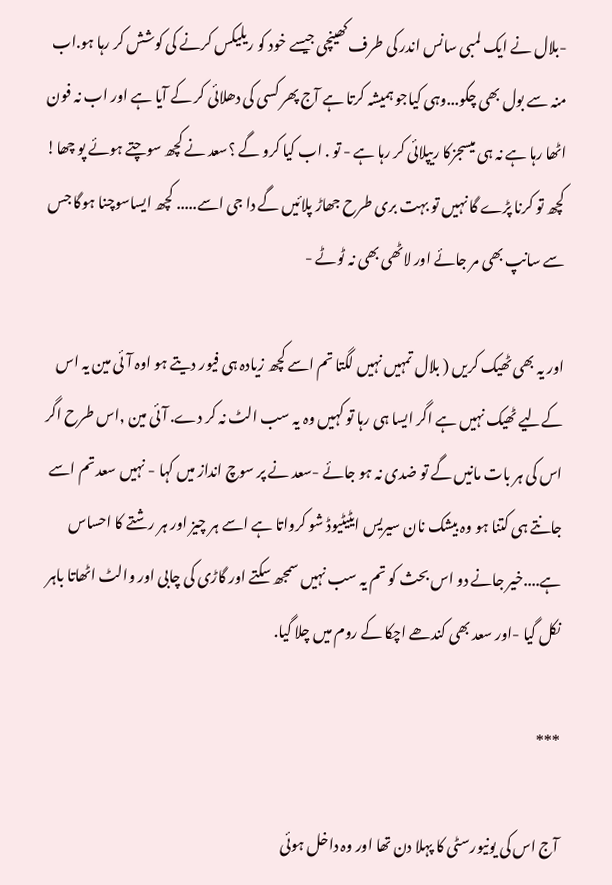-بلال نے ایک لمبی سانس اندر کی طرف کھینچی جیسے خود کو ریلیکس کرنے کی کوشش کر رہا ہو.اب منہ سے بول بھی چکو...وہی کیاجو ہمیشہ کرتا ہے آج پھر کسی کی دھلائی کر کے آیا ہے اور اب نہ فون اٹھا رہا ہے نہ ہی میسجزکا ریپلائی کر رہا ہے - تو . اب کیا کرو گے ؟سعد نے کچھ سوچتے ہوئے پو چھا! کچھ تو کرنا پڑے گا نہیں تو بہت بری طرح جھاڑ پلائیں گے دا جی اسے..... کچھ ایساسوچنا ہوگا جس سے سانپ بھی مر جائے اور لاٹھی بھی نہ ٹوٹے -

اور یہ بھی ٹھیک کریں ( بلال تمہیں نہیں لگتا تم اسے کچھ زیادہ ہی فیور دیتے ہو اوہ آئی مین یہ اس کےلیے ٹھیک نہیں ہے اگر ایسا ہی رہا تو کہیں وہ یہ سب الٹ نہ کر دے. آئی مین ,اس طرح اگر اس کی ہر بات مانیں گے تو ضدی نہ ہو جائے -سعد نے پر سوچ انداز میں کہا - نہیں سعد تم اسے جانتے ہی کتنا ہو وہ بیشک نان سیریس ایٹیٹیوڈ شو کرواتا ہے اسے ہر چیز اور ہر رشتے کا احساس ہے....خیر جانے دو اس بحث کو تم یہ سب نہیں سمجھ سکتے اور گاڑی کی چابی اور والٹ اٹھاتا باہر نکل گیا -اور سعد بھی کندھے اچکا کے روم میں چلا گیا.

***

آج اس کی یونیورسٹی کا پہلا دن تھا اور وہ داخل ہوئی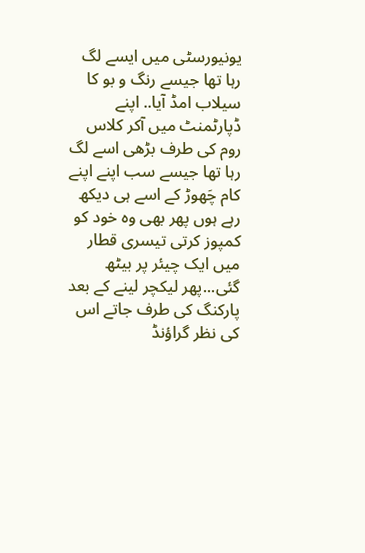یونیورسٹی میں ایسے لگ رہا تھا جیسے رنگ و بو کا سیلاب امڈ آیا.. اپنے ڈپارٹمنٹ میں آکر کلاس روم کی طرف بڑھی اسے لگ رہا تھا جیسے سب اپنے اپنے کام چَھوڑ کے اسے ہی دیکھ رہے ہوں پھر بھی وہ خود کو کمپوز کرتی تیسری قطار میں ایک چیئر پر بیٹھ گئی...پھر لیکچر لینے کے بعد پارکنگ کی طرف جاتے اس کی نظر گراؤنڈ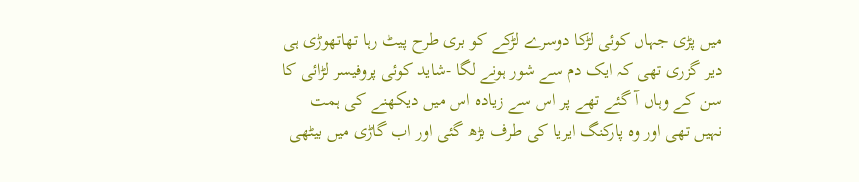میں پڑی جہاں کوئی لڑکا دوسرے لڑکے کو بری طرح پیٹ رہا تھاتھوڑی ہی دیر گزری تھی کہ ایک دم سے شور ہونے لگا -شاید کوئی پروفیسر لڑائی کا سن کے وہاں آ گئے تھے پر اس سے زیادہ اس میں دیکھنے کی ہمت نہیں تھی اور وہ پارکنگ ایریا کی طرف بڑھ گئی اور اب گاڑی میں بیٹھی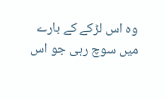وہ اس لڑکے کے بارے میں سوچ رہی جو اس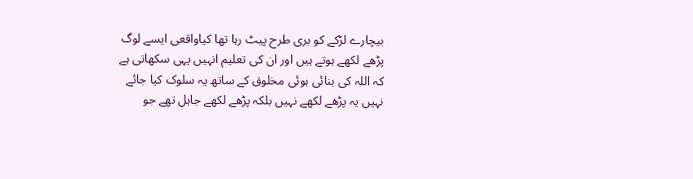بیچارے لڑکے کو بری طرح پیٹ رہا تھا کیاواقعی ایسے لوگ پڑھے لکھے ہوتے ہیں اور ان کی تعلیم انہیں یہی سکھاتی ہے کہ اللہ کی بنائی ہوئی مخلوق کے ساتھ یہ سلوک کیا جائے نہیں یہ پڑھے لکھے نہیں بلکہ پڑھے لکھے جاہل تھے جو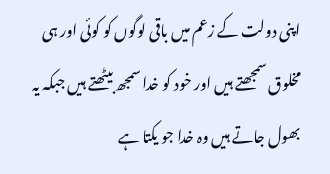اپنی دولت کے زعم میں باقی لوگوں کو کوئی اور ہی مخلوق سمجھتے ہیں اور خود کو خدا سمجھ بیٹھتے ہیں جبکہ یہ بھول جاتے ہیں وہ خدا جو یکتا ہے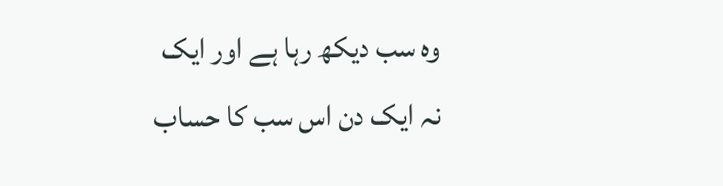وہ سب دیکھ رہا ہے اور ایک نہ ایک دن اس سب کا حساب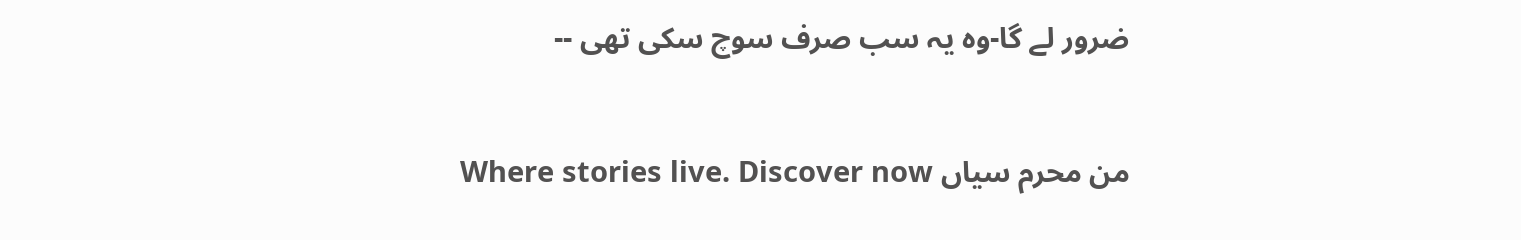ضرور لے گا-وہ یہ سب صرف سوچ سکی تھی --

من محرم سیاں Where stories live. Discover now